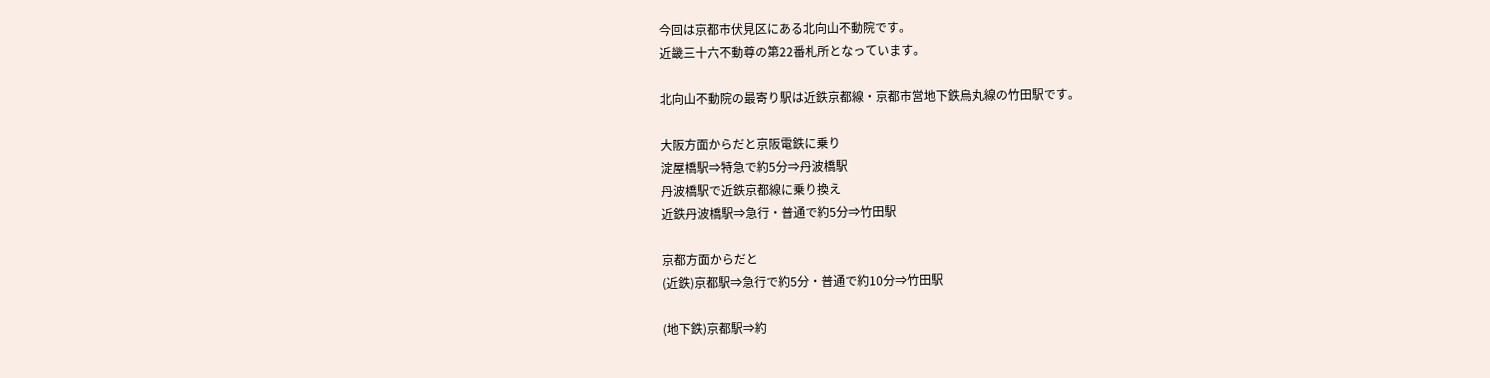今回は京都市伏見区にある北向山不動院です。
近畿三十六不動尊の第22番札所となっています。

北向山不動院の最寄り駅は近鉄京都線・京都市営地下鉄烏丸線の竹田駅です。

大阪方面からだと京阪電鉄に乗り
淀屋橋駅⇒特急で約5分⇒丹波橋駅
丹波橋駅で近鉄京都線に乗り換え
近鉄丹波橋駅⇒急行・普通で約5分⇒竹田駅

京都方面からだと
(近鉄)京都駅⇒急行で約5分・普通で約10分⇒竹田駅

(地下鉄)京都駅⇒約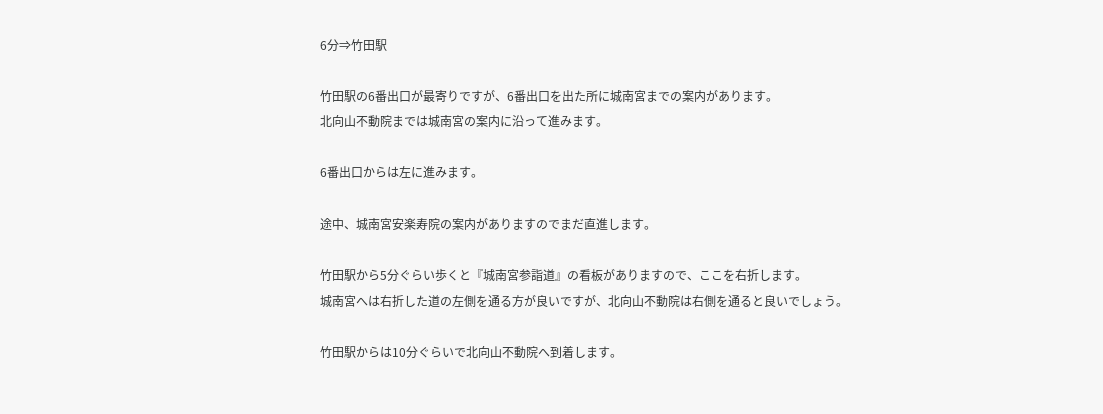6分⇒竹田駅

竹田駅の6番出口が最寄りですが、6番出口を出た所に城南宮までの案内があります。
北向山不動院までは城南宮の案内に沿って進みます。

6番出口からは左に進みます。

途中、城南宮安楽寿院の案内がありますのでまだ直進します。

竹田駅から5分ぐらい歩くと『城南宮参詣道』の看板がありますので、ここを右折します。
城南宮へは右折した道の左側を通る方が良いですが、北向山不動院は右側を通ると良いでしょう。

竹田駅からは10分ぐらいで北向山不動院へ到着します。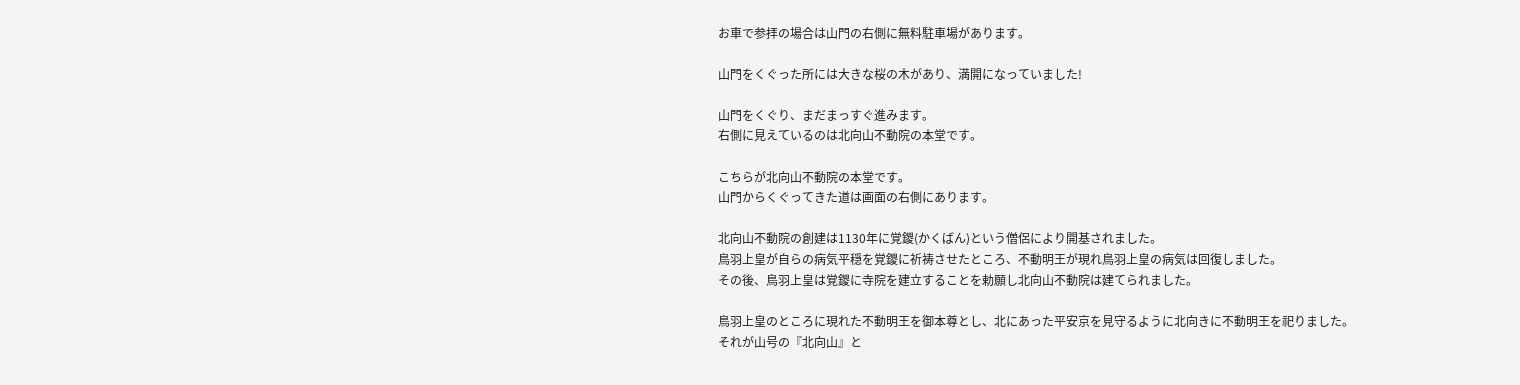お車で参拝の場合は山門の右側に無料駐車場があります。

山門をくぐった所には大きな桜の木があり、満開になっていました!

山門をくぐり、まだまっすぐ進みます。
右側に見えているのは北向山不動院の本堂です。

こちらが北向山不動院の本堂です。
山門からくぐってきた道は画面の右側にあります。

北向山不動院の創建は1130年に覚鑁(かくばん)という僧侶により開基されました。
鳥羽上皇が自らの病気平穏を覚鑁に祈祷させたところ、不動明王が現れ鳥羽上皇の病気は回復しました。
その後、鳥羽上皇は覚鑁に寺院を建立することを勅願し北向山不動院は建てられました。

鳥羽上皇のところに現れた不動明王を御本尊とし、北にあった平安京を見守るように北向きに不動明王を祀りました。
それが山号の『北向山』と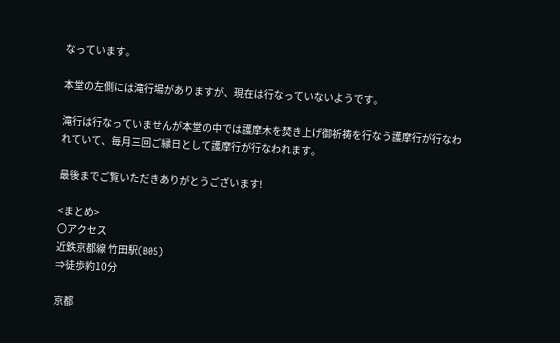なっています。

本堂の左側には滝行場がありますが、現在は行なっていないようです。

滝行は行なっていませんが本堂の中では護摩木を焚き上げ御祈祷を行なう護摩行が行なわれていて、毎月三回ご縁日として護摩行が行なわれます。

最後までご覧いただきありがとうございます!

<まとめ>
〇アクセス
近鉄京都線 竹田駅(B05)
⇒徒歩約10分

京都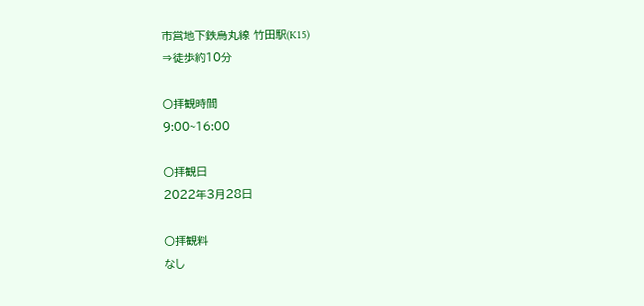市営地下鉄烏丸線 竹田駅(K15)
⇒徒歩約10分

〇拝観時間
9:00~16:00

〇拝観日
2022年3月28日

〇拝観料
なし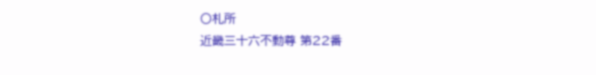〇札所
近畿三十六不動尊 第22番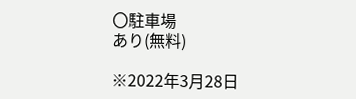〇駐車場
あり(無料)

※2022年3月28日